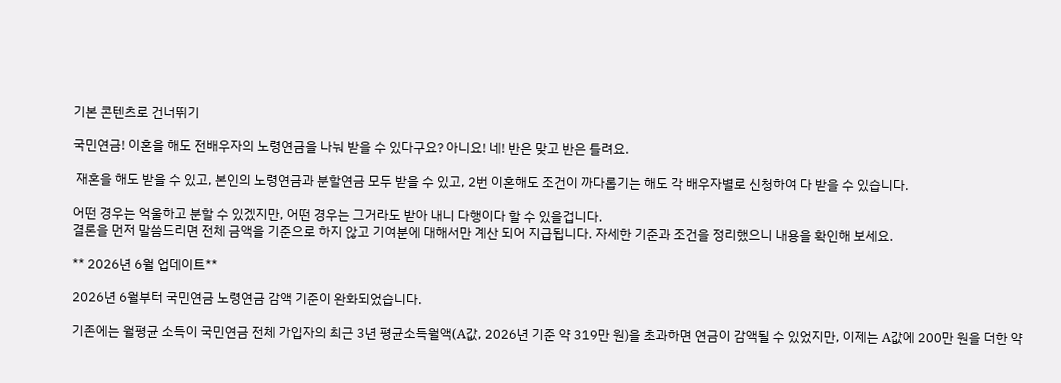기본 콘텐츠로 건너뛰기

국민연금! 이혼을 해도 전배우자의 노령연금을 나눠 받을 수 있다구요? 아니요! 네! 반은 맞고 반은 틀려요.

 재혼을 해도 받을 수 있고, 본인의 노령연금과 분할연금 모두 받을 수 있고, 2번 이혼해도 조건이 까다롭기는 해도 각 배우자별로 신청하여 다 받을 수 있습니다.

어떤 경우는 억울하고 분할 수 있겠지만, 어떤 경우는 그거라도 받아 내니 다행이다 할 수 있을겁니다.
결론을 먼저 말씀드리면 전체 금액을 기준으로 하지 않고 기여분에 대해서만 계산 되어 지급됩니다. 자세한 기준과 조건을 정리했으니 내용을 확인해 보세요.

** 2026년 6월 업데이트**

2026년 6월부터 국민연금 노령연금 감액 기준이 완화되었습니다.

기존에는 월평균 소득이 국민연금 전체 가입자의 최근 3년 평균소득월액(A값, 2026년 기준 약 319만 원)을 초과하면 연금이 감액될 수 있었지만, 이제는 A값에 200만 원을 더한 약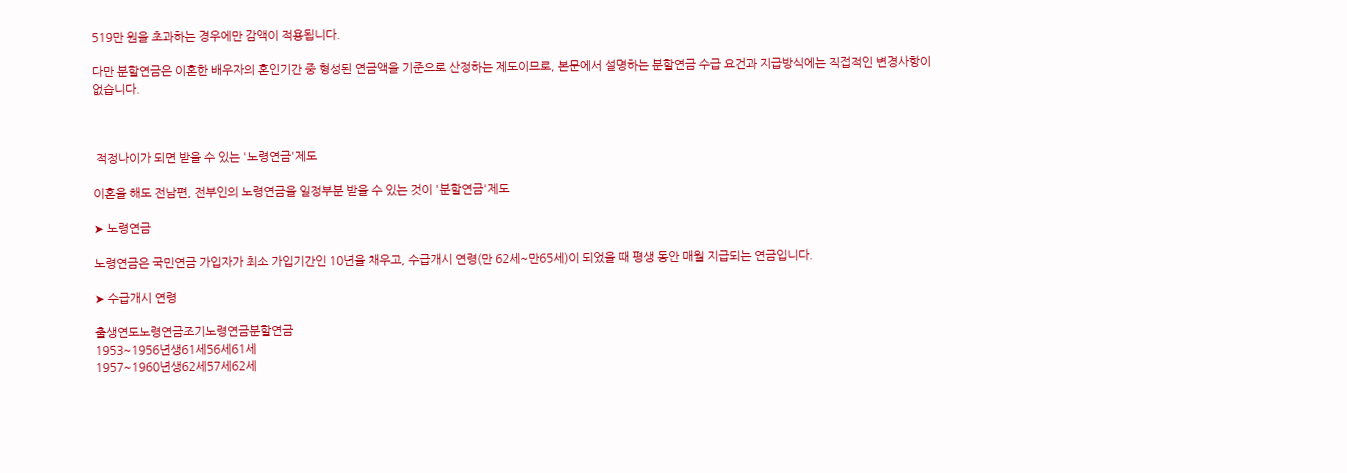519만 원을 초과하는 경우에만 감액이 적용됩니다.

다만 분할연금은 이혼한 배우자의 혼인기간 중 형성된 연금액을 기준으로 산정하는 제도이므로, 본문에서 설명하는 분할연금 수급 요건과 지급방식에는 직접적인 변경사항이 없습니다.



 적정나이가 되면 받을 수 있는 '노령연금'제도

이혼을 해도 전남편, 전부인의 노령연금을 일정부분 받을 수 있는 것이 '분할연금'제도

➤ 노령연금

노령연금은 국민연금 가입자가 최소 가입기간인 10년을 채우고, 수급개시 연령(만 62세~만65세)이 되었을 때 평생 동안 매월 지급되는 연금입니다.

➤ 수급개시 연령

출생연도노령연금조기노령연금분할연금
1953~1956년생61세56세61세
1957~1960년생62세57세62세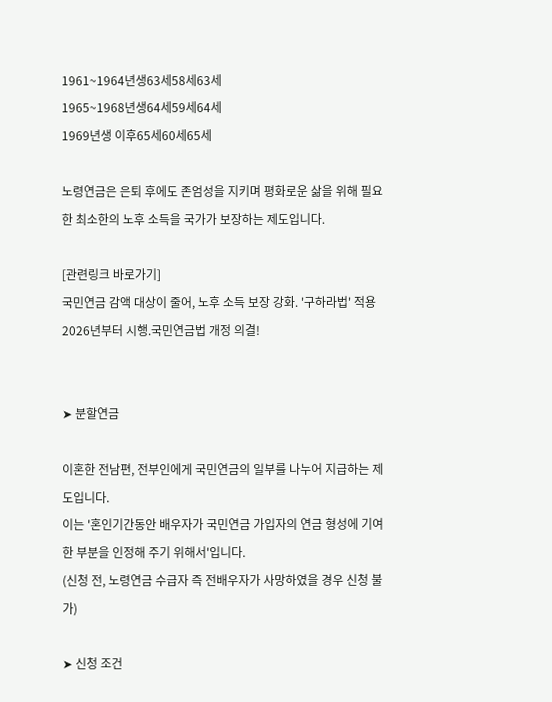1961~1964년생63세58세63세
1965~1968년생64세59세64세
1969년생 이후65세60세65세

노령연금은 은퇴 후에도 존엄성을 지키며 평화로운 삶을 위해 필요한 최소한의 노후 소득을 국가가 보장하는 제도입니다.

[관련링크 바로가기]
국민연금 감액 대상이 줄어, 노후 소득 보장 강화. '구하라법' 적용 2026년부터 시행.국민연금법 개정 의결!


➤ 분할연금

이혼한 전남편, 전부인에게 국민연금의 일부를 나누어 지급하는 제도입니다.
이는 '혼인기간동안 배우자가 국민연금 가입자의 연금 형성에 기여한 부분을 인정해 주기 위해서'입니다.
(신청 전, 노령연금 수급자 즉 전배우자가 사망하였을 경우 신청 불가)

➤ 신청 조건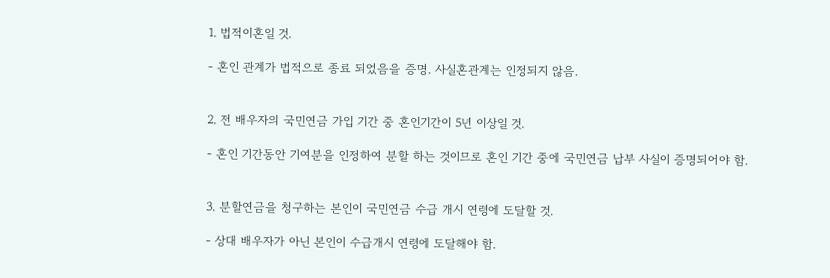1. 법적이혼일 것.

- 혼인 관계가 법적으로 종료 되었음을 증명. 사실혼관계는 인정되지 않음.


2. 전 배우자의 국민연금 가입 기간 중 혼인기간이 5년 이상일 것.

- 혼인 기간동안 기여분을 인정하여 분할 하는 것이므로 혼인 기간 중에 국민연금 납부 사실이 증명되어야 함.


3. 분할연금을 청구하는 본인이 국민연금 수급 개시 연령에 도달할 것.

- 상대 배우자가 아닌 본인이 수급개시 연령에 도달해야 함.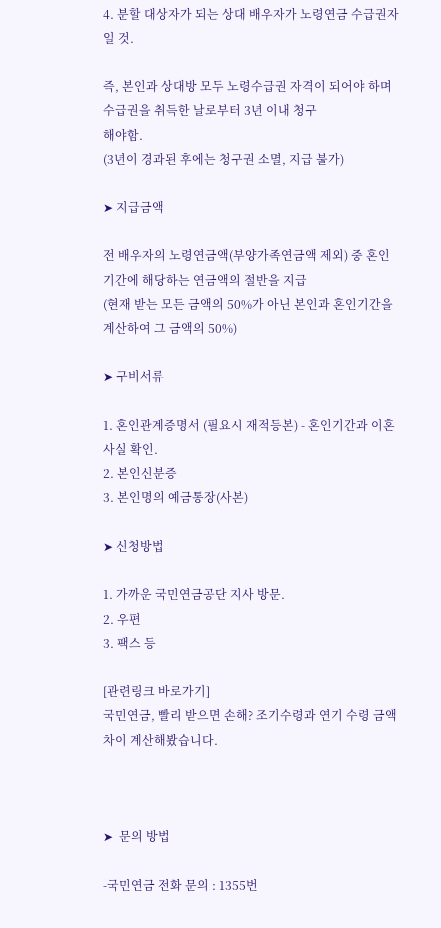4. 분할 대상자가 되는 상대 배우자가 노령연금 수급권자일 것.

즉, 본인과 상대방 모두 노령수급권 자격이 되어야 하며 수급권을 취득한 날로부터 3년 이내 청구
해야함.
(3년이 경과된 후에는 청구권 소멸, 지급 불가)

➤ 지급금액

전 배우자의 노령연금액(부양가족연금액 제외) 중 혼인기간에 해당하는 연금액의 절반을 지급
(현재 받는 모든 금액의 50%가 아닌 본인과 혼인기간을 계산하여 그 금액의 50%)

➤ 구비서류

1. 혼인관계증명서 (필요시 재적등본) - 혼인기간과 이혼사실 확인.
2. 본인신분증
3. 본인명의 예금통장(사본)

➤ 신청방법

1. 가까운 국민연금공단 지사 방문.
2. 우편
3. 팩스 등

[관련링크 바로가기]
국민연금, 빨리 받으면 손해? 조기수령과 연기 수령 금액 차이 계산해봤습니다.



➤  문의 방법

-국민연금 전화 문의 : 1355번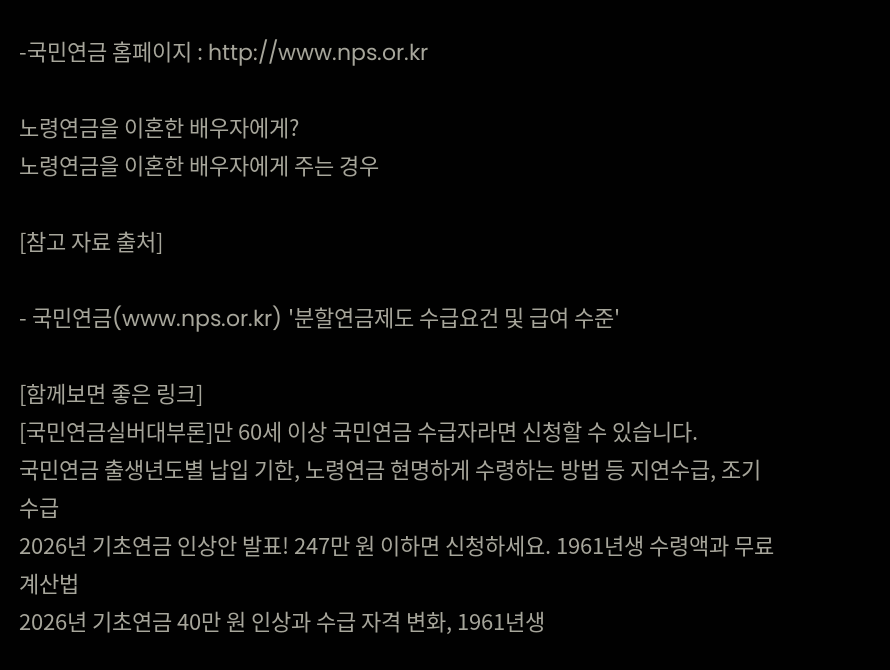-국민연금 홈페이지 : http://www.nps.or.kr

노령연금을 이혼한 배우자에게?
노령연금을 이혼한 배우자에게 주는 경우

[참고 자료 출처]

- 국민연금(www.nps.or.kr) '분할연금제도 수급요건 및 급여 수준'

[함께보면 좋은 링크]
[국민연금실버대부론]만 60세 이상 국민연금 수급자라면 신청할 수 있습니다.
국민연금 출생년도별 납입 기한, 노령연금 현명하게 수령하는 방법 등 지연수급, 조기수급
2026년 기초연금 인상안 발표! 247만 원 이하면 신청하세요. 1961년생 수령액과 무료계산법
2026년 기초연금 40만 원 인상과 수급 자격 변화, 1961년생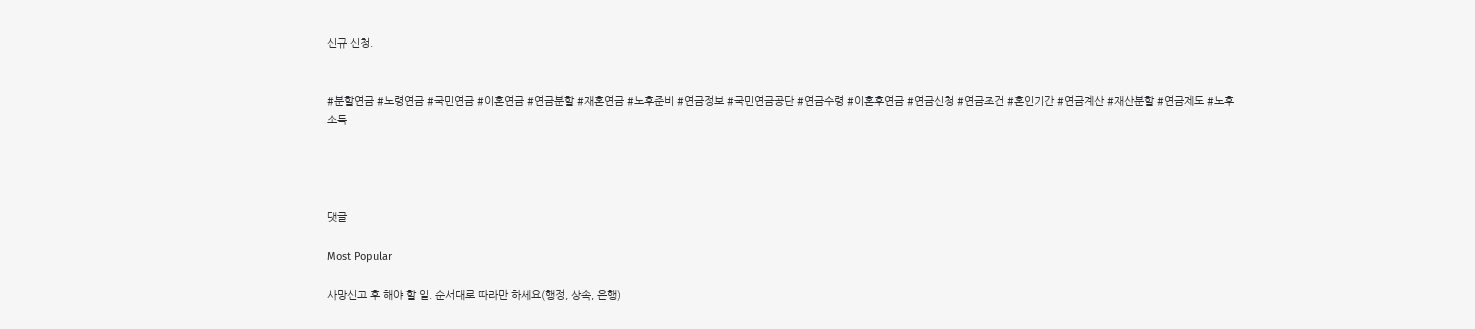신규 신청.


#분할연금 #노령연금 #국민연금 #이혼연금 #연금분할 #재혼연금 #노후준비 #연금정보 #국민연금공단 #연금수령 #이혼후연금 #연금신청 #연금조건 #혼인기간 #연금계산 #재산분할 #연금제도 #노후소득




댓글

Most Popular

사망신고 후 해야 할 일. 순서대로 따라만 하세요(행정, 상속, 은행)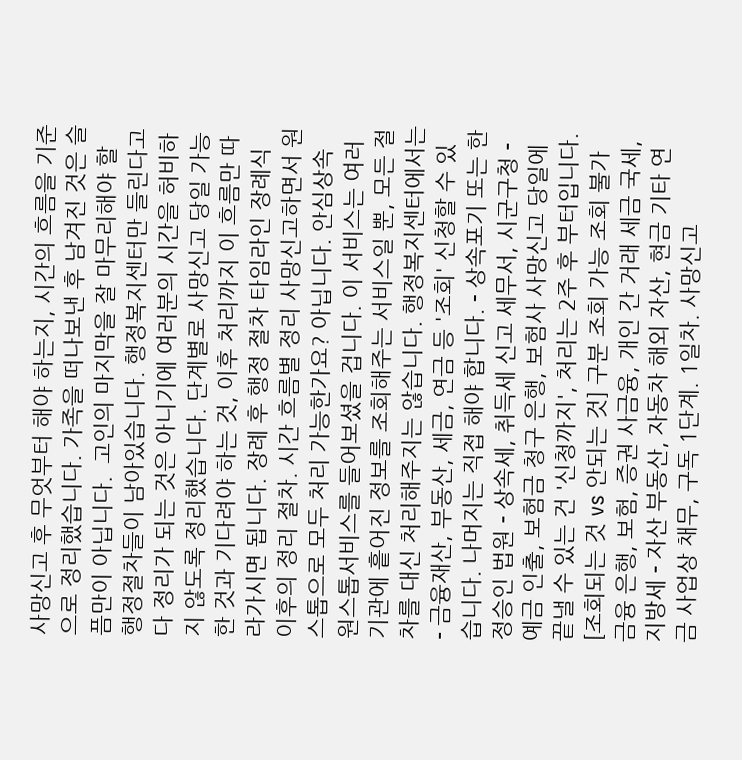사망신고 후 무엇부터 해야 하는지, 시간의 흐름을 기준으로 정리했습니다. 가족을 떠나보낸 후 남겨진 것은 슬픔만이 아닙니다.  고인의 마지막을 잘 마무리해야 할 행정절차들이 남아있습니다. 행정복지센터만 들린다고 다 정리가 되는 것은 아니기에 여러분의 시간을 허비하지 않도록 정리했습니다. 단계별로 사망신고 당일 가능한 것과 기다려야 하는 것, 이후 처리까지 이 흐름만 따라가시면 됩니다. 장례 후 행정 절차 타임라인 장례식 이후의 정리 절차. 시간 흐름별 정리 사망신고하면서 원스톱으로 모두 처리 가능한가요? 아닙니다. 안심상속 원스톱서비스를 들어보셨을 겁니다. 이 서비스는 여러 기관에 흩어진 정보를 조회해주는 서비스일 뿐, 모든 절차를 대신 처리해주지는 않습니다. 행정복지센터에서는 - 금융재산, 부동산, 세금, 연금 등 '조회' 신청할 수 있습니다. 나머지는 직접 해야 합니다. - 상속포기 또는 한정승인 법원 - 상속세, 취득세 신고 세무서, 시군구청 - 예금 인출, 보험금 청구 은행, 보험사 사망신고 당일에 끝낼 수 있는 건 '신청까지', 처리는 2주 후 부터입니다. [조회되는 것 vs 안되는 것] 구분 조회 가능 조회 불가 금융 은행, 보험, 증권 사금융, 개인 간 거래 세금 국세, 지방세 - 자산 부동산, 자동차 해외 자산, 현금 기타 연금 사업상 채무, 구독 1단계. 1일차. 사망신고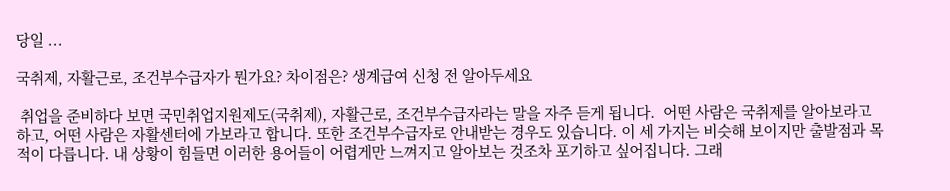당일 ...

국취제, 자활근로, 조건부수급자가 뭔가요? 차이점은? 생계급여 신청 전 알아두세요

 취업을 준비하다 보면 국민취업지원제도(국취제), 자활근로, 조건부수급자라는 말을 자주 듣게 됩니다.  어떤 사람은 국취제를 알아보라고 하고, 어떤 사람은 자활센터에 가보라고 합니다. 또한 조건부수급자로 안내받는 경우도 있습니다. 이 세 가지는 비슷해 보이지만 출발점과 목적이 다릅니다. 내 상황이 힘들면 이러한 용어들이 어렵게만 느껴지고 알아보는 것조차 포기하고 싶어집니다. 그래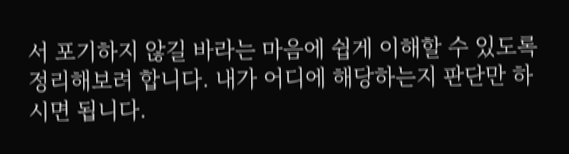서 포기하지 않길 바라는 마음에 쉽게 이해할 수 있도록 정리해보려 합니다. 내가 어디에 해당하는지 판단만 하시면 됩니다.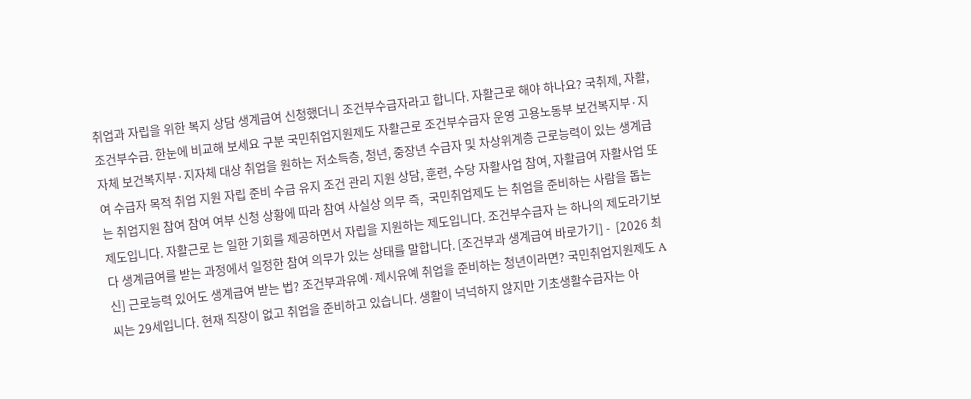취업과 자립을 위한 복지 상담 생계급여 신청했더니 조건부수급자라고 합니다. 자활근로 해야 하나요? 국취제, 자활, 조건부수급. 한눈에 비교해 보세요 구분 국민취업지원제도 자활근로 조건부수급자 운영 고용노동부 보건복지부·지자체 보건복지부·지자체 대상 취업을 원하는 저소득층, 청년, 중장년 수급자 및 차상위계층 근로능력이 있는 생계급여 수급자 목적 취업 지원 자립 준비 수급 유지 조건 관리 지원 상담, 훈련, 수당 자활사업 참여, 자활급여 자활사업 또는 취업지원 참여 참여 여부 신청 상황에 따라 참여 사실상 의무 즉,  국민취업제도 는 취업을 준비하는 사람을 돕는 제도입니다. 자활근로 는 일한 기회를 제공하면서 자립을 지원하는 제도입니다. 조건부수급자 는 하나의 제도라기보다 생계급여를 받는 과정에서 일정한 참여 의무가 있는 상태를 말합니다. [조건부과 생계급여 바로가기] -  [2026 최신] 근로능력 있어도 생계급여 받는 법? 조건부과유예·제시유예 취업을 준비하는 청년이라면? 국민취업지원제도 A씨는 29세입니다. 현재 직장이 없고 취업을 준비하고 있습니다. 생활이 넉넉하지 않지만 기초생활수급자는 아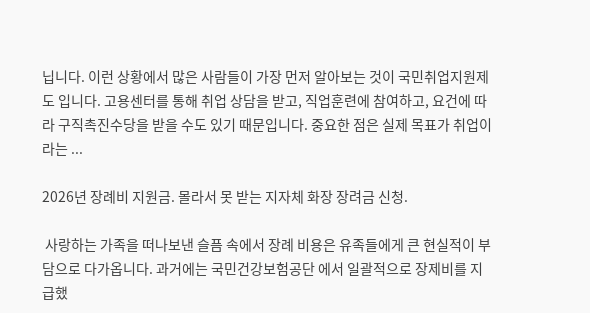닙니다. 이런 상황에서 많은 사람들이 가장 먼저 알아보는 것이 국민취업지원제도 입니다. 고용센터를 통해 취업 상담을 받고, 직업훈련에 참여하고, 요건에 따라 구직촉진수당을 받을 수도 있기 때문입니다. 중요한 점은 실제 목표가 취업이라는 ...

2026년 장례비 지원금. 몰라서 못 받는 지자체 화장 장려금 신청.

 사랑하는 가족을 떠나보낸 슬픔 속에서 장례 비용은 유족들에게 큰 현실적이 부담으로 다가옵니다. 과거에는 국민건강보험공단 에서 일괄적으로 장제비를 지급했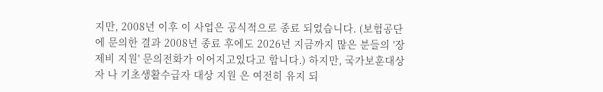지만, 2008년 이후 이 사업은 공식적으로 종료 되었습니다. (보험공단에 문의한 결과 2008년 종료 후에도 2026년 지금까지 많은 분들의 '장제비 지원' 문의전화가 이어지고있다고 합니다.) 하지만, 국가보훈대상자 나 기초생활수급자 대상 지원 은 여전히 유지 되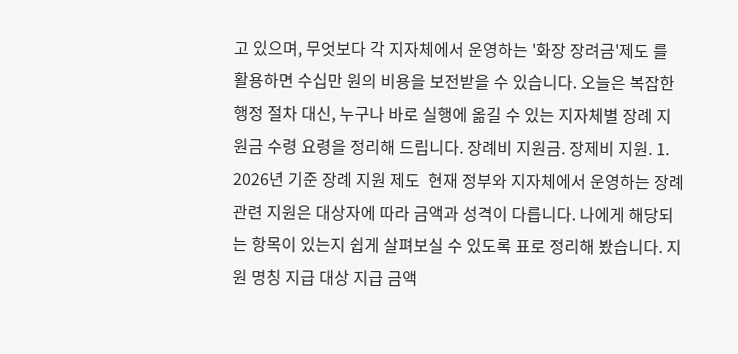고 있으며, 무엇보다 각 지자체에서 운영하는 '화장 장려금'제도 를 활용하면 수십만 원의 비용을 보전받을 수 있습니다. 오늘은 복잡한 행정 절차 대신, 누구나 바로 실행에 옮길 수 있는 지자체별 장례 지원금 수령 요령을 정리해 드립니다. 장례비 지원금. 장제비 지원. 1. 2026년 기준 장례 지원 제도  현재 정부와 지자체에서 운영하는 장례 관련 지원은 대상자에 따라 금액과 성격이 다릅니다. 나에게 해당되는 항목이 있는지 쉽게 살펴보실 수 있도록 표로 정리해 봤습니다. 지원 명칭 지급 대상 지급 금액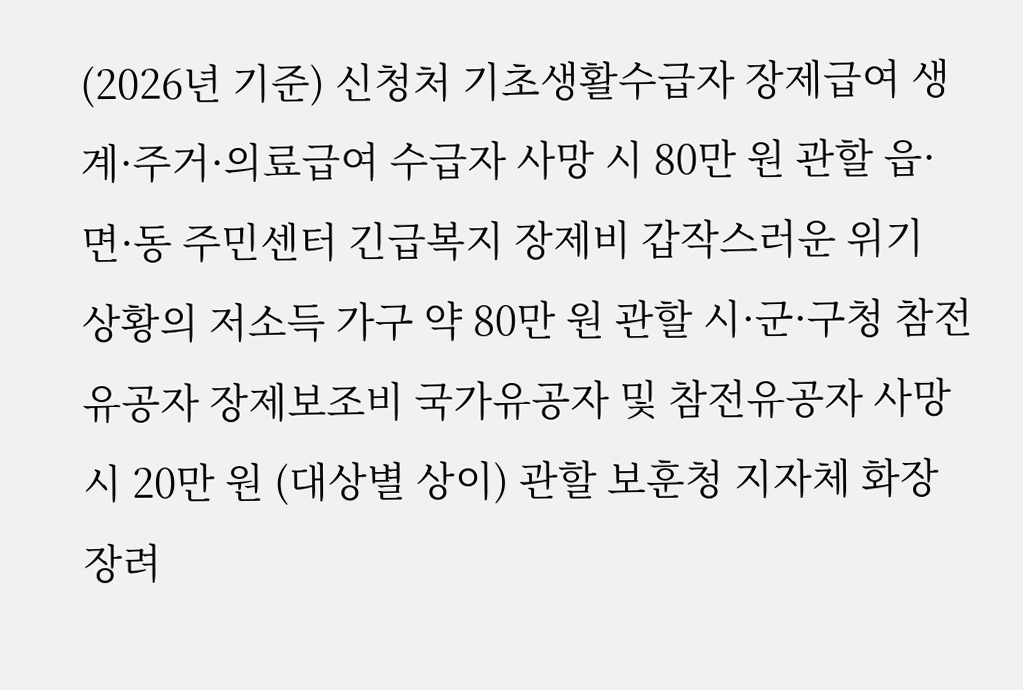(2026년 기준) 신청처 기초생활수급자 장제급여 생계·주거·의료급여 수급자 사망 시 80만 원 관할 읍·면·동 주민센터 긴급복지 장제비 갑작스러운 위기 상황의 저소득 가구 약 80만 원 관할 시·군·구청 참전유공자 장제보조비 국가유공자 및 참전유공자 사망 시 20만 원 (대상별 상이) 관할 보훈청 지자체 화장 장려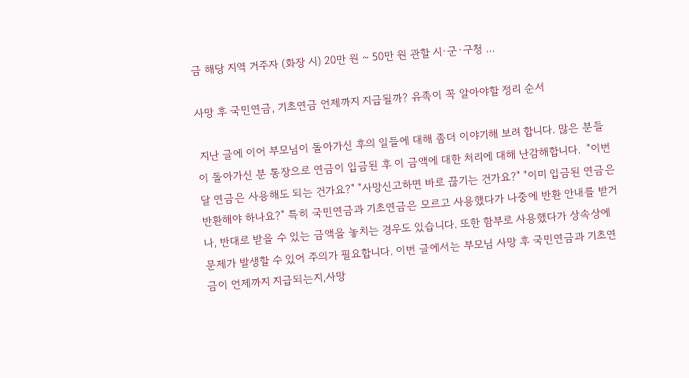금 해당 지역 거주자 (화장 시) 20만 원 ~ 50만 원 관할 시·군·구청 ...

사망 후 국민연금, 기초연금 언제까지 지급될까? 유족이 꼭 알아야할 정리 순서

 지난 글에 이어 부모님이 돌아가신 후의 일들에 대해 좀더 이야기해 보려 합니다. 많은 분들이 돌아가신 분 통장으로 연금이 입금된 후 이 금액에 대한 처리에 대해 난감해합니다.  "이번 달 연금은 사용해도 되는 건가요?" "사망신고하면 바로 끊기는 건가요?" "이미 입금된 연금은 반환해야 하나요?" 특히 국민연금과 기초연금은 모르고 사용했다가 나중에 반환 안내를 받거나, 반대로 받을 수 있는 금액을 놓치는 경우도 있습니다. 또한 함부로 사용했다가 상속상에 문제가 발생할 수 있어 주의가 필요합니다. 이번 글에서는 부모님 사망 후 국민연금과 기초연금이 언제까지 지급되는지,사망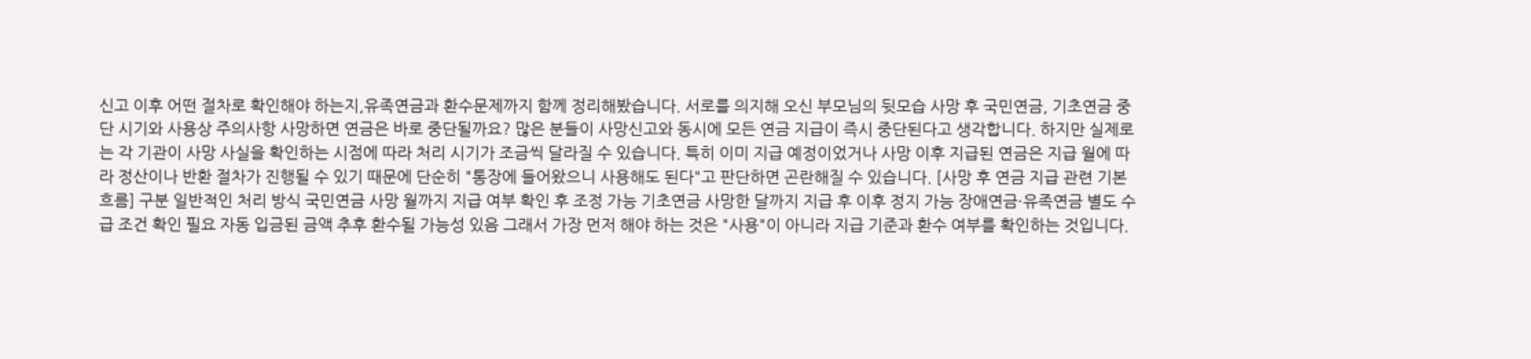신고 이후 어떤 절차로 확인해야 하는지,유족연금과 환수문제까지 함께 정리해봤습니다. 서로를 의지해 오신 부모님의 뒷모습 사망 후 국민연금, 기초연금 중단 시기와 사용상 주의사항 사망하면 연금은 바로 중단될까요? 많은 분들이 사망신고와 동시에 모든 연금 지급이 즉시 중단된다고 생각합니다. 하지만 실제로는 각 기관이 사망 사실을 확인하는 시점에 따라 처리 시기가 조금씩 달라질 수 있습니다. 특히 이미 지급 예정이었거나 사망 이후 지급된 연금은 지급 월에 따라 정산이나 반환 절차가 진행될 수 있기 때문에 단순히 "통장에 들어왔으니 사용해도 된다"고 판단하면 곤란해질 수 있습니다. [사망 후 연금 지급 관련 기본 흐름] 구분 일반적인 처리 방식 국민연금 사망 월까지 지급 여부 확인 후 조정 가능 기초연금 사망한 달까지 지급 후 이후 정지 가능 장애연금·유족연금 별도 수급 조건 확인 필요 자동 입금된 금액 추후 환수될 가능성 있음 그래서 가장 먼저 해야 하는 것은 "사용"이 아니라 지급 기준과 환수 여부를 확인하는 것입니다.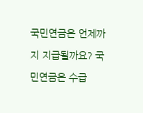국민연금은 언제까지 지급될까요? 국민연금은 수급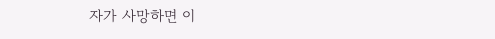자가 사망하면 이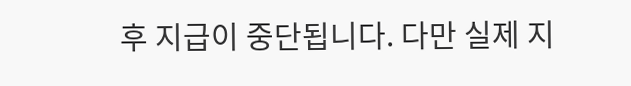후 지급이 중단됩니다. 다만 실제 지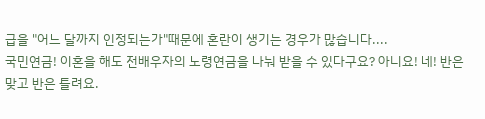급을 "어느 달까지 인정되는가"때문에 혼란이 생기는 경우가 많습니다....
국민연금! 이혼을 해도 전배우자의 노령연금을 나눠 받을 수 있다구요? 아니요! 네! 반은 맞고 반은 틀려요.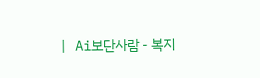| Ai보단사람 - 복지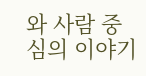와 사람 중심의 이야기